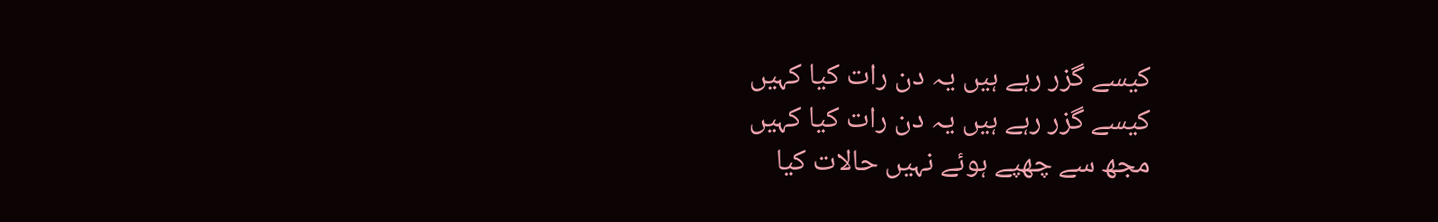کیسے گزر رہے ہیں یہ دن رات کیا کہیں
کیسے گزر رہے ہیں یہ دن رات کیا کہیں
مجھ سے چھپے ہوئے نہیں حالات کیا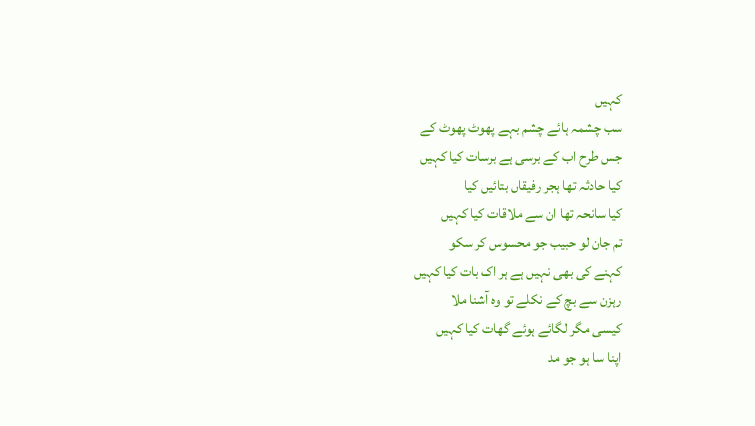کہیں
سب چشمہ ہائے چشم بہے پھوٹ پھوٹ کے
جس طرح اب کے برسی ہے برسات کیا کہیں
کیا حادثہ تھا ہجر رفیقاں بتائیں کیا
کیا سانحہ تھا ان سے ملاقات کیا کہیں
تم جان لو حبیب جو محسوس کر سکو
کہنے کی بھی نہیں ہے ہر اک بات کیا کہیں
رہزن سے بچ کے نکلے تو وہ آشنا ملا
کیسی مگر لگائے ہوئے گھات کیا کہیں
اپنا سا ہو جو مد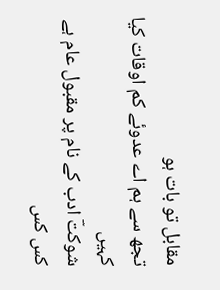مقابل تو بات ہو
تجھ سے ہم اے عدوئے کم اوقات کیا کہیں
شوکتؔ ادب کے نام پر مقبول عام ہے
کس کس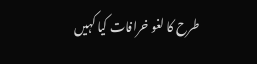طرح کا لغو خرافات کیا کہیں